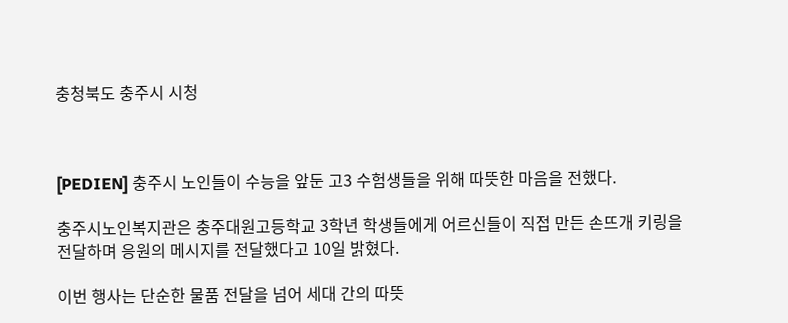충청북도 충주시 시청



[PEDIEN] 충주시 노인들이 수능을 앞둔 고3 수험생들을 위해 따뜻한 마음을 전했다.

충주시노인복지관은 충주대원고등학교 3학년 학생들에게 어르신들이 직접 만든 손뜨개 키링을 전달하며 응원의 메시지를 전달했다고 10일 밝혔다.

이번 행사는 단순한 물품 전달을 넘어 세대 간의 따뜻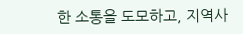한 소통을 도모하고, 지역사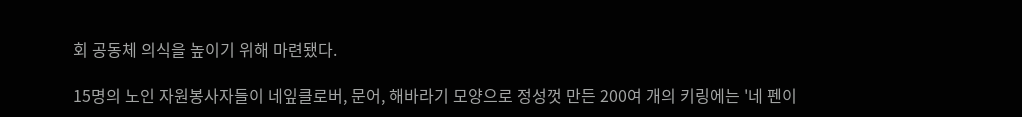회 공동체 의식을 높이기 위해 마련됐다.

15명의 노인 자원봉사자들이 네잎클로버, 문어, 해바라기 모양으로 정성껏 만든 200여 개의 키링에는 '네 펜이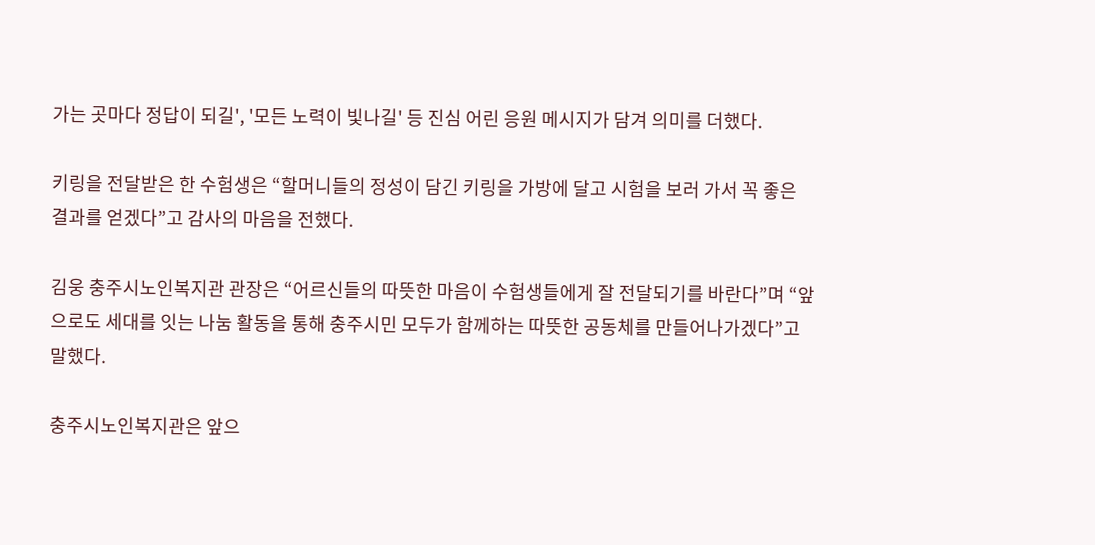가는 곳마다 정답이 되길', '모든 노력이 빛나길' 등 진심 어린 응원 메시지가 담겨 의미를 더했다.

키링을 전달받은 한 수험생은 “할머니들의 정성이 담긴 키링을 가방에 달고 시험을 보러 가서 꼭 좋은 결과를 얻겠다”고 감사의 마음을 전했다.

김웅 충주시노인복지관 관장은 “어르신들의 따뜻한 마음이 수험생들에게 잘 전달되기를 바란다”며 “앞으로도 세대를 잇는 나눔 활동을 통해 충주시민 모두가 함께하는 따뜻한 공동체를 만들어나가겠다”고 말했다.

충주시노인복지관은 앞으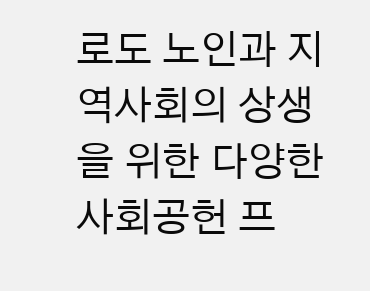로도 노인과 지역사회의 상생을 위한 다양한 사회공헌 프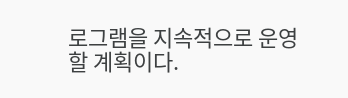로그램을 지속적으로 운영할 계획이다.